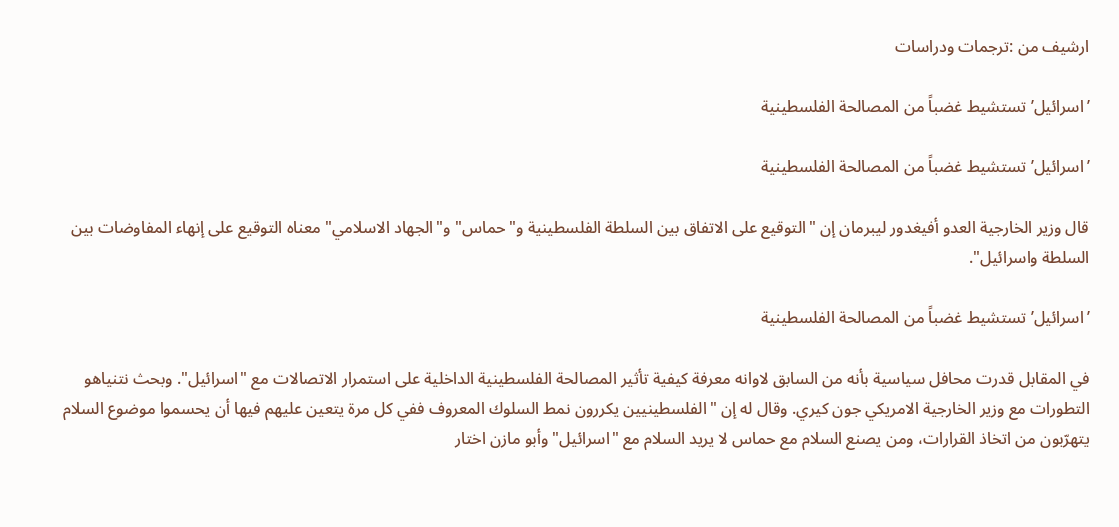ارشيف من :ترجمات ودراسات

’اسرائيل’ تستشيط غضباً من المصالحة الفلسطينية

’اسرائيل’ تستشيط غضباً من المصالحة الفلسطينية

قال وزير الخارجية العدو أفيغدور ليبرمان إن "التوقيع على الاتفاق بين السلطة الفلسطينية و"حماس" و"الجهاد الاسلامي" معناه التوقيع على إنهاء المفاوضات بين السلطة واسرائيل".

’اسرائيل’ تستشيط غضباً من المصالحة الفلسطينية

في المقابل قدرت محافل سياسية بأنه من السابق لاوانه معرفة كيفية تأثير المصالحة الفلسطينية الداخلية على استمرار الاتصالات مع "اسرائيل". وبحث نتنياهو التطورات مع وزير الخارجية الامريكي جون كيري. وقال له إن "الفلسطينيين يكررون نمط السلوك المعروف ففي كل مرة يتعين عليهم فيها أن يحسموا موضوع السلام يتهرّبون من اتخاذ القرارات، ومن يصنع السلام مع حماس لا يريد السلام مع "اسرائيل" وأبو مازن اختار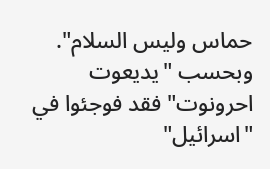حماس وليس السلام".
وبحسب "يديعوت احرونوت" فقد فوجئوا في "اسرائيل"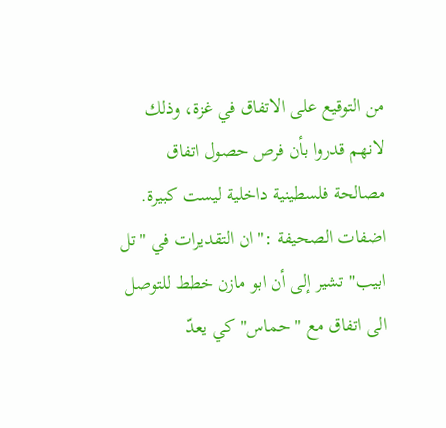من التوقيع على الاتفاق في غزة، وذلك لانهم قدروا بأن فرص حصول اتفاق مصالحة فلسطينية داخلية ليست كبيرة.
اضفات الصحيفة :"ان التقديرات في "تل ابيب" تشير إلى أن ابو مازن خطط للتوصل الى اتفاق مع "حماس" كي يعدّ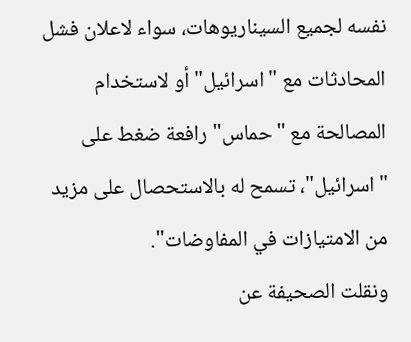نفسه لجميع السيناريوهات، سواء لاعلان فشل المحادثات مع "اسرائيل" أو لاستخدام المصالحة مع "حماس" رافعة ضغط على "اسرائيل"، تسمح له بالاستحصال على مزيد من الامتيازات في المفاوضات".
ونقلت الصحيفة عن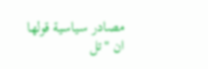مصادر سياسية قولها ان "تل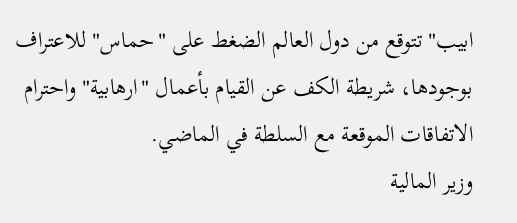ابيب" تتوقع من دول العالم الضغط على "حماس" للاعتراف بوجودها، شريطة الكف عن القيام بأعمال "ارهابية" واحترام الاتفاقات الموقعة مع السلطة في الماضي.
وزير المالية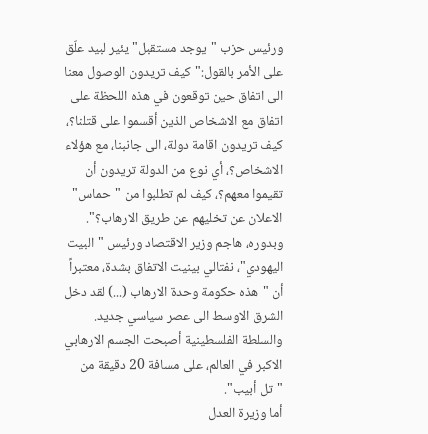ورئيس حزب "يوجد مستقبل" يئير لبيد علّق على الأمر بالقول:"كيف تريدون الوصول معنا الى اتفاق حين توقعون في هذه اللحظة على اتفاق مع الاشخاص الذين أقسموا على قتلنا؟، كيف تريدون اقامة دولة، الى جانبنا، مع هؤلاء الاشخاص؟، أي نوع من الدولة تريدون أن تقيموا معهم؟، كيف لم تطلبوا من "حماس" الاعلان عن تخليهم عن طريق الارهاب؟".
وبدوره، هاجم وزير الاقتصاد ورئيس "البيت اليهودي"، نفتالي بينيت الاتفاق بشدة، معتبراً أن "هذه حكومة وحدة الارهاب (...) لقد دخل الشرق الاوسط الى عصر سياسي جديد. والسلطة الفلسطينية أصبحت الجسم الارهابي الاكبر في العالم، على مسافة 20 دقيقة من "تل أبيب".
أما وزيرة العدل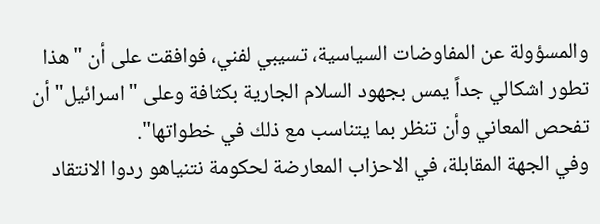والمسؤولة عن المفاوضات السياسية، تسيبي لفني، فوافقت على أن "هذا تطور اشكالي جداً يمس بجهود السلام الجارية بكثافة وعلى "اسرائيل" أن تفحص المعاني وأن تنظر بما يتناسب مع ذلك في خطواتها".
وفي الجهة المقابلة، في الاحزاب المعارضة لحكومة نتنياهو ردوا الانتقاد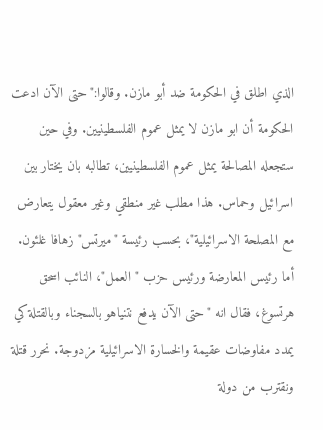الذي اطلق في الحكومة ضد أبو مازن. وقالوا:"حتى الآن ادعت الحكومة أن ابو مازن لا يمثل عموم الفلسطينيين. وفي حين ستجعله المصالحة يمثل عموم الفلسطينيين، تطالبه بان يختار بين اسرائيل وحماس. هذا مطلب غير منطقي وغير معقول يتعارض مع المصلحة الاسرائيلية"، بحسب رئيسة "ميرتس" زهافا غلئون.
أما رئيس المعارضة ورئيس حزب "العمل"، النائب اسحق هرتسوغ، فقال انه "حتى الآن يدفع نتنياهو بالسجناء وبالقتلة كي يمدد مفاوضات عقيمة والخسارة الاسرائيلية مزدوجة. نحرر قتلة ونقترب من دولة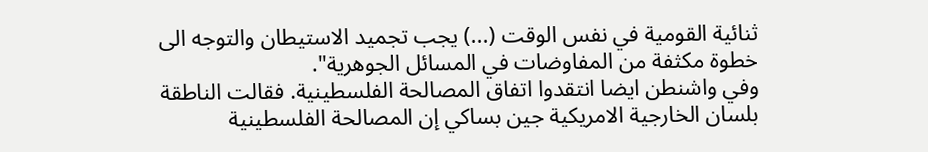ثنائية القومية في نفس الوقت (...) يجب تجميد الاستيطان والتوجه الى خطوة مكثفة من المفاوضات في المسائل الجوهرية".
وفي واشنطن ايضا انتقدوا اتفاق المصالحة الفلسطينية. فقالت الناطقة بلسان الخارجية الامريكية جين بساكي إن المصالحة الفلسطينية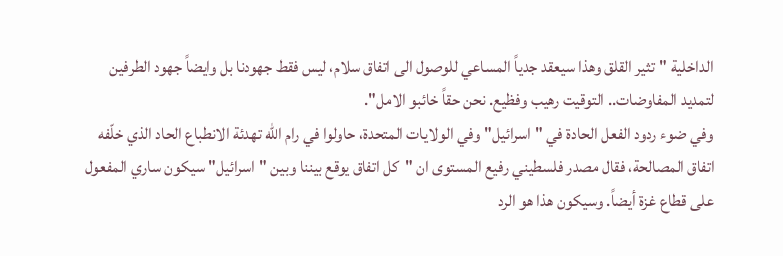الداخلية "تثير القلق وهذا سيعقد جدياً المساعي للوصول الى اتفاق سلام، ليس فقط جهودنا بل وايضاً جهود الطرفين لتمديد المفاوضات.. التوقيت رهيب وفظيع. نحن حقاً خائبو الامل".
وفي ضوء ردود الفعل الحادة في "اسرائيل" وفي الولايات المتحدة، حاولوا في رام الله تهدئة الانطباع الحاد الذي خلّفه اتفاق المصالحة، فقال مصدر فلسطيني رفيع المستوى ان "كل اتفاق يوقع بيننا وبين "اسرائيل" سيكون ساري المفعول على قطاع غزة أيضاً. وسيكون هذا هو الرد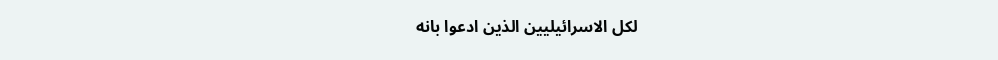لكل الاسرائيليين الذين ادعوا بانه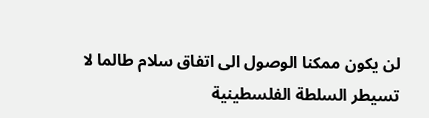لن يكون ممكنا الوصول الى اتفاق سلام طالما لا تسيطر السلطة الفلسطينية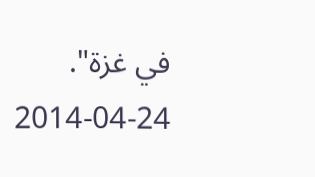في غزة".
2014-04-24